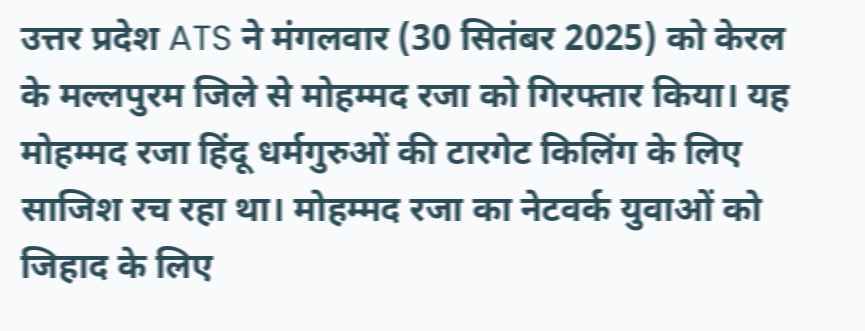उत्तर प्रदेश ATS ने मंगलवार (30 सितंबर 2025) को केरल के मल्लपुरम जिले से मोहम्मद रजा को गिरफ्तार किया। यह मोहम्मद रजा हिंदू धर्मगुरुओं की टारगेट किलिंग के लिए साजिश रच रहा था। मोहम्मद रजा का नेटवर्क युवाओं को जिहाद के लिए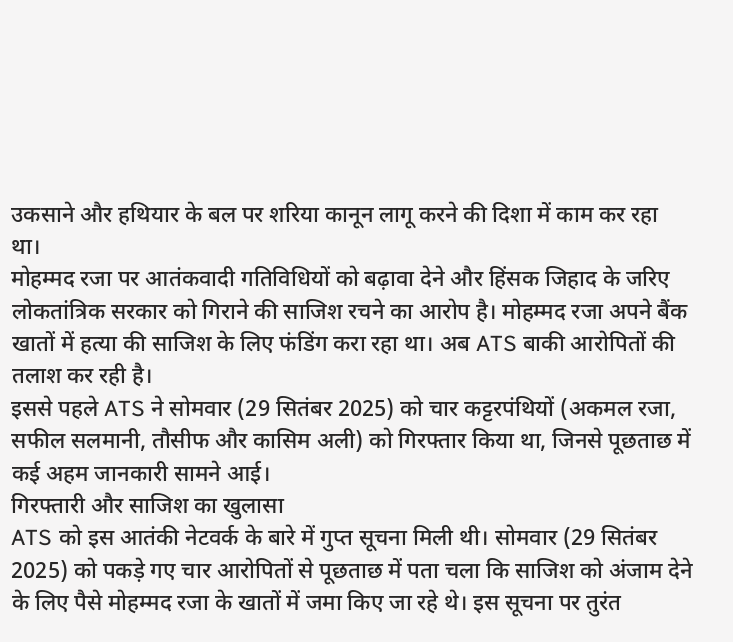उकसाने और हथियार के बल पर शरिया कानून लागू करने की दिशा में काम कर रहा था।
मोहम्मद रजा पर आतंकवादी गतिविधियों को बढ़ावा देने और हिंसक जिहाद के जरिए लोकतांत्रिक सरकार को गिराने की साजिश रचने का आरोप है। मोहम्मद रजा अपने बैंक खातों में हत्या की साजिश के लिए फंडिंग करा रहा था। अब ATS बाकी आरोपितों की तलाश कर रही है।
इससे पहले ATS ने सोमवार (29 सितंबर 2025) को चार कट्टरपंथियों (अकमल रजा, सफील सलमानी, तौसीफ और कासिम अली) को गिरफ्तार किया था, जिनसे पूछताछ में कई अहम जानकारी सामने आई।
गिरफ्तारी और साजिश का खुलासा
ATS को इस आतंकी नेटवर्क के बारे में गुप्त सूचना मिली थी। सोमवार (29 सितंबर 2025) को पकड़े गए चार आरोपितों से पूछताछ में पता चला कि साजिश को अंजाम देने के लिए पैसे मोहम्मद रजा के खातों में जमा किए जा रहे थे। इस सूचना पर तुरंत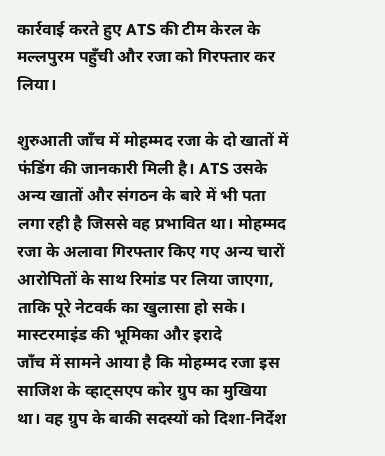कार्रवाई करते हुए ATS की टीम केरल के मल्लपुरम पहुँची और रजा को गिरफ्तार कर लिया।

शुरुआती जाँच में मोहम्मद रजा के दो खातों में फंडिंग की जानकारी मिली है। ATS उसके अन्य खातों और संगठन के बारे में भी पता लगा रही है जिससे वह प्रभावित था। मोहम्मद रजा के अलावा गिरफ्तार किए गए अन्य चारों आरोपितों के साथ रिमांड पर लिया जाएगा, ताकि पूरे नेटवर्क का खुलासा हो सके।
मास्टरमाइंड की भूमिका और इरादे
जाँच में सामने आया है कि मोहम्मद रजा इस साजिश के व्हाट्सएप कोर ग्रुप का मुखिया था। वह ग्रुप के बाकी सदस्यों को दिशा-निर्देश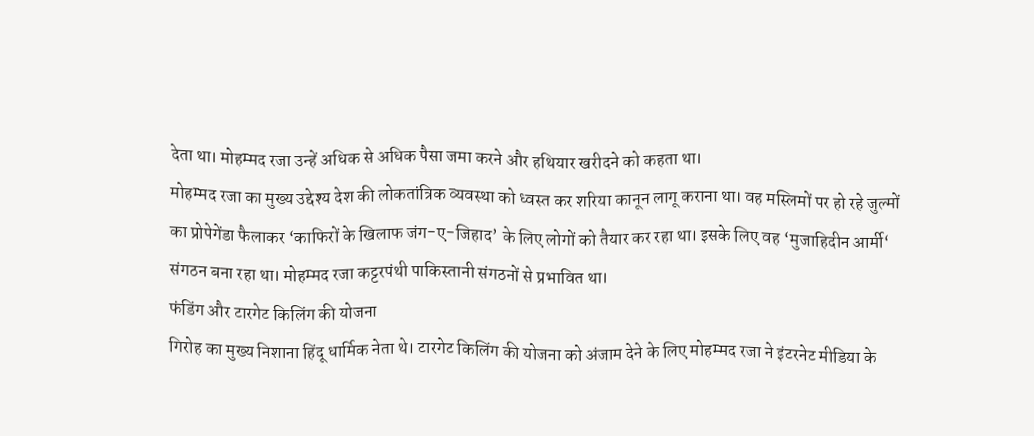देता था। मोहम्मद रजा उन्हें अधिक से अधिक पैसा जमा करने और हथियार खरीदने को कहता था।
मोहम्मद रजा का मुख्य उद्देश्य देश की लोकतांत्रिक व्यवस्था को ध्वस्त कर शरिया कानून लागू कराना था। वह मस्लिमों पर हो रहे जुल्मों का प्रोपेगेंडा फैलाकर ‘काफिरों के खिलाफ जंग-ए-जिहाद’ के लिए लोगों को तैयार कर रहा था। इसके लिए वह ‘मुजाहिदीन आर्मी‘ संगठन बना रहा था। मोहम्मद रजा कट्टरपंथी पाकिस्तानी संगठनों से प्रभावित था।
फंडिंग और टारगेट किलिंग की योजना
गिरोह का मुख्य निशाना हिंदू धार्मिक नेता थे। टारगेट किलिंग की योजना को अंजाम देने के लिए मोहम्मद रजा ने इंटरनेट मीडिया के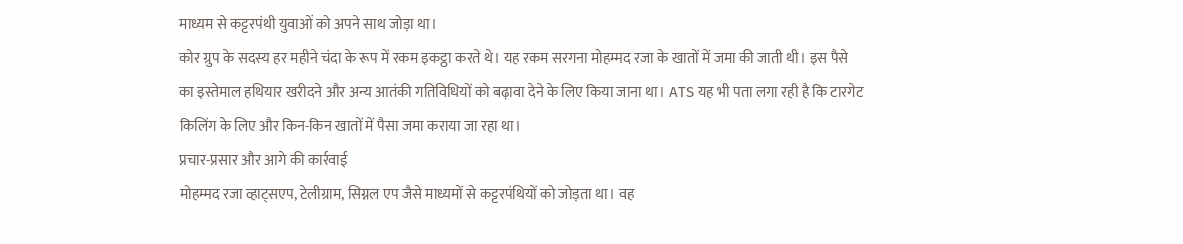माध्यम से कट्टरपंथी युवाओं को अपने साथ जोड़ा था।
कोर ग्रुप के सदस्य हर महीने चंदा के रूप में रकम इकट्ठा करते थे। यह रकम सरगना मोहम्मद रजा के खातों में जमा की जाती थी। इस पैसे का इस्तेमाल हथियार खरीदने और अन्य आतंकी गतिविधियों को बढ़ावा देने के लिए किया जाना था। ATS यह भी पता लगा रही है कि टारगेट किलिंग के लिए और किन-किन खातों में पैसा जमा कराया जा रहा था।
प्रचार-प्रसार और आगे की कार्रवाई
मोहम्मद रजा व्हाट्सएप, टेलीग्राम, सिग्नल एप जैसे माध्यमों से कट्टरपंथियों को जोड़ता था। वह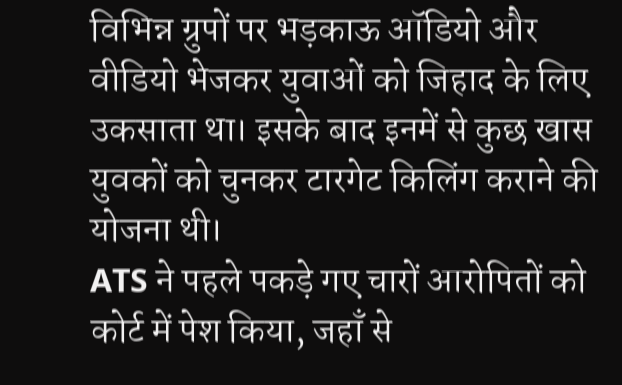विभिन्न ग्रुपों पर भड़काऊ ऑडियो और वीडियो भेजकर युवाओं को जिहाद के लिए उकसाता था। इसके बाद इनमें से कुछ खास युवकों को चुनकर टारगेट किलिंग कराने की योजना थी।
ATS ने पहले पकड़े गए चारों आरोपितों को कोर्ट में पेश किया, जहाँ से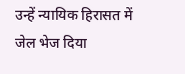उन्हें न्यायिक हिरासत में जेल भेज दिया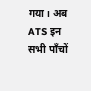गया। अब ATS इन सभी पाँचों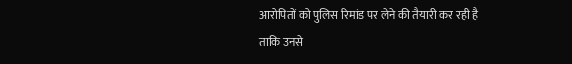आरोपितों को पुलिस रिमांड पर लेने की तैयारी कर रही है ताकि उनसे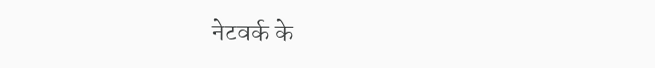नेटवर्क के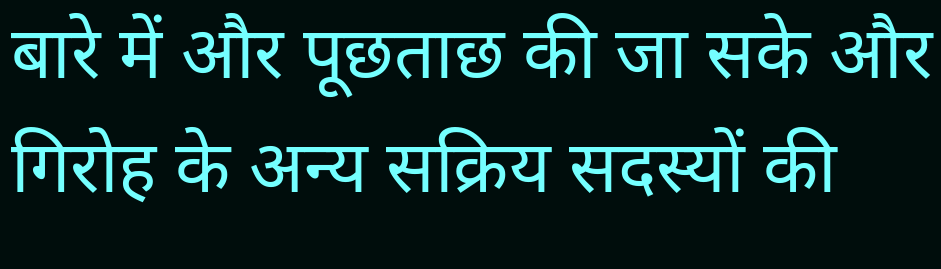बारे में और पूछताछ की जा सके और गिरोह के अन्य सक्रिय सदस्यों की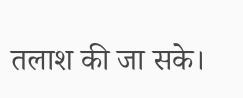तलाश की जा सके।